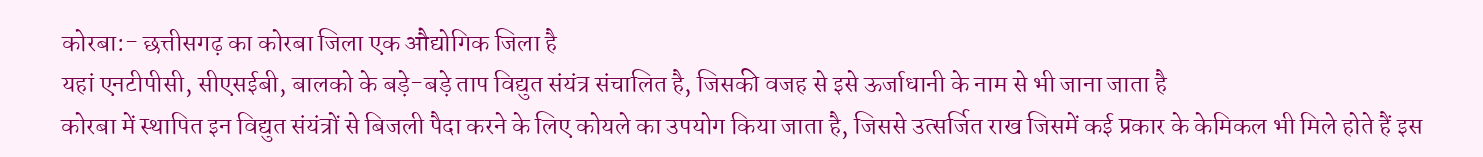कोरबा:- छत्तीसगढ़ का कोरबा जिला एक औद्योगिक जिला है
यहां एनटीपीसी, सीएसईबी, बालको के बड़े-बड़े ताप विद्युत संयंत्र संचालित है, जिसकी वजह से इसे ऊर्जाधानी के नाम से भी जाना जाता है
कोरबा में स्थापित इन विद्युत संयंत्रों से बिजली पैदा करने के लिए कोयले का उपयोग किया जाता है, जिससे उत्सर्जित राख जिसमें कई प्रकार के केमिकल भी मिले होते हैं इस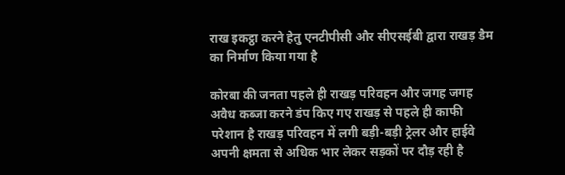राख इकट्ठा करने हेतु एनटीपीसी और सीएसईबी द्वारा राखड़ डैम का निर्माण किया गया है

कोरबा की जनता पहले ही राखड़ परिवहन और जगह जगह अवैध कब्जा करने डंप किए गए राखड़ से पहले ही काफी परेशान है राखड़ परिवहन में लगी बड़ी-बड़ी ट्रेलर और हाईवे अपनी क्षमता से अधिक भार लेकर सड़कों पर दौड़ रही है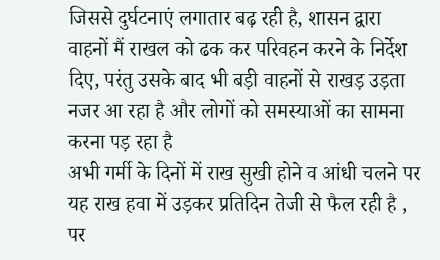जिससे दुर्घटनाएं लगातार बढ़ रही है, शासन द्वारा वाहनों मैं राखल को ढक कर परिवहन करने के निर्देश दिए, परंतु उसके बाद भी बड़ी वाहनों से राखड़ उड़ता नजर आ रहा है और लोगों को समस्याओं का सामना करना पड़ रहा है
अभी गर्मी के दिनों में राख सुखी होने व आंधी चलने पर यह राख हवा में उड़कर प्रतिदिन तेजी से फैल रही है , पर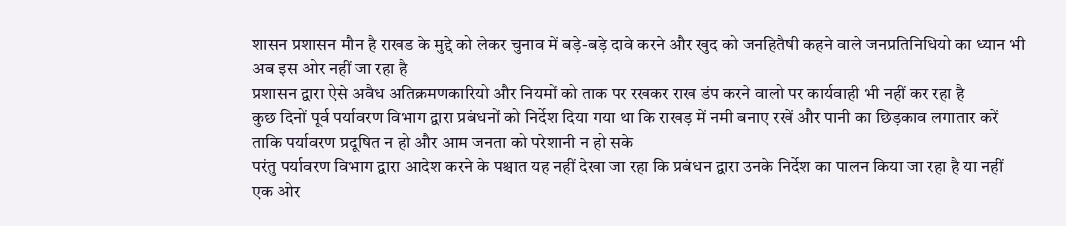शासन प्रशासन मौन है राखड के मुद्दे को लेकर चुनाव में बड़े-बड़े दावे करने और खुद को जनहितैषी कहने वाले जनप्रतिनिधियो का ध्यान भी अब इस ओर नहीं जा रहा है
प्रशासन द्वारा ऐसे अवैध अतिक्रमणकारियो और नियमों को ताक पर रखकर राख डंप करने वालो पर कार्यवाही भी नहीं कर रहा है
कुछ दिनों पूर्व पर्यावरण विभाग द्वारा प्रबंधनों को निर्देश दिया गया था कि राखड़ में नमी बनाए रखें और पानी का छिड़काव लगातार करें ताकि पर्यावरण प्रदूषित न हो और आम जनता को परेशानी न हो सके
परंतु पर्यावरण विभाग द्वारा आदेश करने के पश्चात यह नहीं देखा जा रहा कि प्रबंधन द्वारा उनके निर्देश का पालन किया जा रहा है या नहीं
एक ओर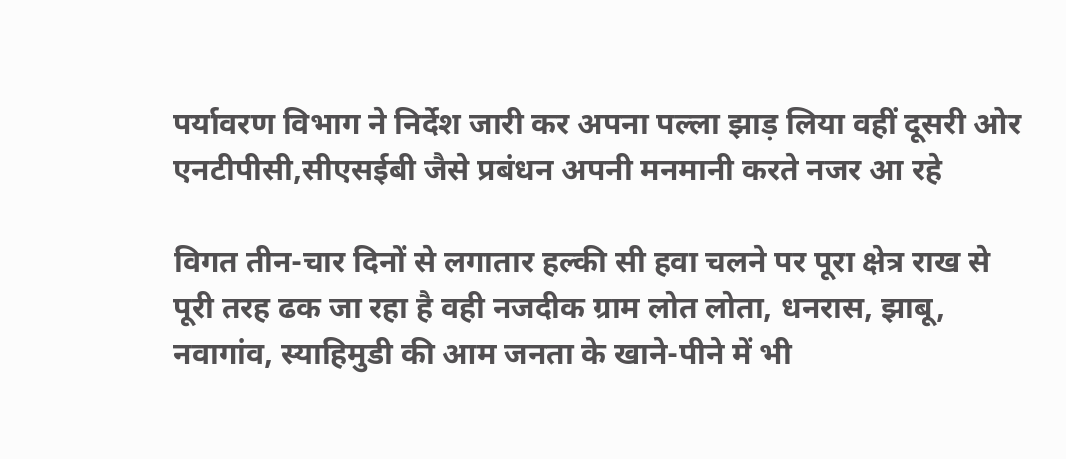पर्यावरण विभाग ने निर्देश जारी कर अपना पल्ला झाड़ लिया वहीं दूसरी ओर एनटीपीसी,सीएसईबी जैसे प्रबंधन अपनी मनमानी करते नजर आ रहे

विगत तीन-चार दिनों से लगातार हल्की सी हवा चलने पर पूरा क्षेत्र राख से पूरी तरह ढक जा रहा है वही नजदीक ग्राम लोत लोता, धनरास, झाबू, नवागांव, स्याहिमुडी की आम जनता के खाने-पीने में भी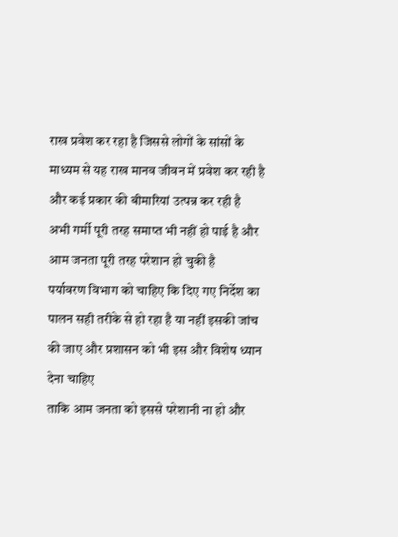राख प्रवेश कर रहा है जिससे लोगों के सांसों के माध्यम से यह राख मानव जीवन में प्रवेश कर रही है और कई प्रकार की बीमारियां उत्पन्न कर रही है
अभी गर्मी पूरी तरह समाप्त भी नहीं हो पाई है और आम जनता पूरी तरह परेशान हो चुकी है
पर्यावरण विभाग को चाहिए कि दिए गए निर्देश का पालन सही तरीके से हो रहा है या नहीं इसकी जांच की जाए और प्रशासन को भी इस और विशेष ध्यान देना चाहिए
ताकि आम जनता को इससे परेशानी ना हो और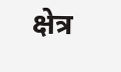क्षेत्र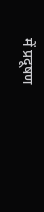में प्रदूषण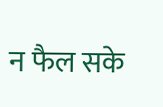न फैल सके